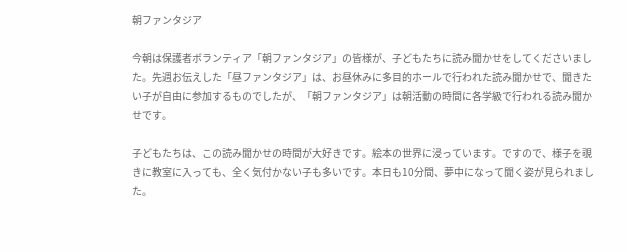朝ファンタジア

今朝は保護者ボランティア「朝ファンタジア」の皆様が、子どもたちに読み聞かせをしてくださいました。先週お伝えした「昼ファンタジア」は、お昼休みに多目的ホールで行われた読み聞かせで、聞きたい子が自由に参加するものでしたが、「朝ファンタジア」は朝活動の時間に各学級で行われる読み聞かせです。

子どもたちは、この読み聞かせの時間が大好きです。絵本の世界に浸っています。ですので、様子を覗きに教室に入っても、全く気付かない子も多いです。本日も10分間、夢中になって聞く姿が見られました。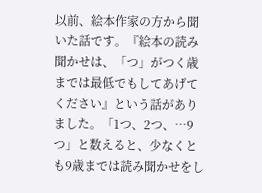以前、絵本作家の方から聞いた話です。『絵本の読み聞かせは、「つ」がつく歳までは最低でもしてあげてください』という話がありました。「1つ、2つ、…9つ」と数えると、少なくとも9歳までは読み聞かせをし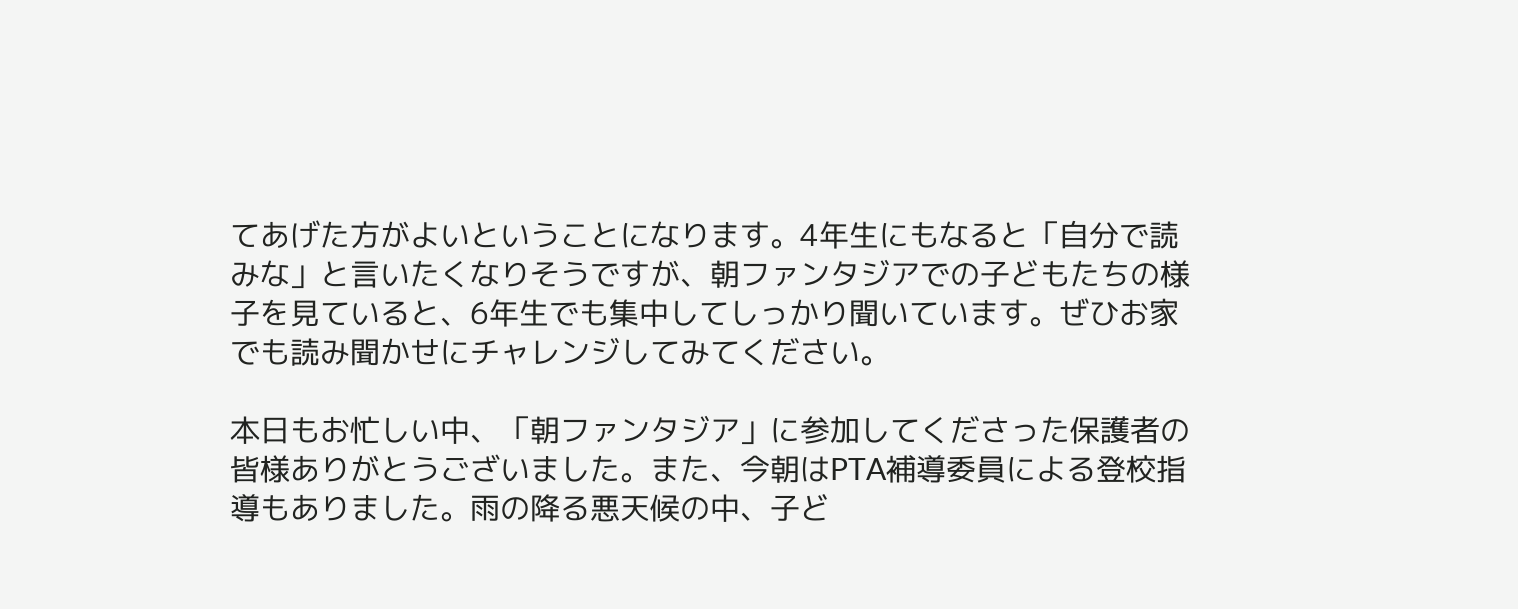てあげた方がよいということになります。4年生にもなると「自分で読みな」と言いたくなりそうですが、朝ファンタジアでの子どもたちの様子を見ていると、6年生でも集中してしっかり聞いています。ぜひお家でも読み聞かせにチャレンジしてみてください。

本日もお忙しい中、「朝ファンタジア」に参加してくださった保護者の皆様ありがとうございました。また、今朝はPTA補導委員による登校指導もありました。雨の降る悪天候の中、子ど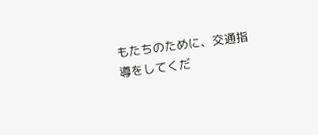もたちのために、交通指導をしてくだ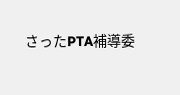さったPTA補導委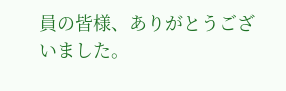員の皆様、ありがとうございました。